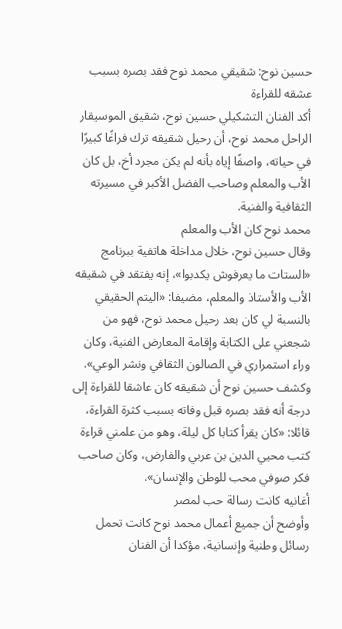حسين نوح: شقيقي محمد نوح فقد بصره بسبب عشقه للقراءة
أكد الفنان التشكيلي حسين نوح، شقيق الموسيقار الراحل محمد نوح، أن رحيل شقيقه ترك فراغًا كبيرًا في حياته، واصفًا إياه بأنه لم يكن مجرد أخ، بل كان الأب والمعلم وصاحب الفضل الأكبر في مسيرته الثقافية والفنية.
محمد نوح كان الأب والمعلم
وقال حسين نوح، خلال مداخلة هاتفية ببرنامج «الستات ما يعرفوش يكدبوا»، إنه يفتقد في شقيقه الأب والأستاذ والمعلم، مضيفا: «اليتم الحقيقي بالنسبة لي كان بعد رحيل محمد نوح، فهو من شجعني على الكتابة وإقامة المعارض الفنية، وكان وراء استمراري في الصالون الثقافي ونشر الوعي».
وكشف حسين نوح أن شقيقه كان عاشقا للقراءة إلى درجة أنه فقد بصره قبل وفاته بسبب كثرة القراءة، قائلا: «كان يقرأ كتابا كل ليلة، وهو من علمني قراءة كتب محيي الدين بن عربي والفارض، وكان صاحب فكر صوفي محب للوطن والإنسان».
أغانيه كانت رسالة حب لمصر
وأوضح أن جميع أعمال محمد نوح كانت تحمل رسائل وطنية وإنسانية، مؤكدا أن الفنان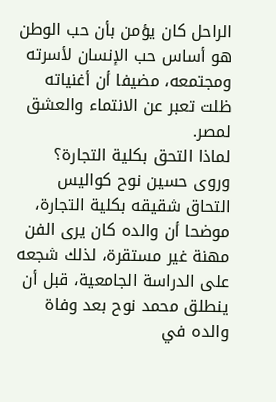الراحل كان يؤمن بأن حب الوطن هو أساس حب الإنسان لأسرته ومجتمعه، مضيفا أن أغنياته ظلت تعبر عن الانتماء والعشق لمصر.
لماذا التحق بكلية التجارة؟
وروى حسين نوح كواليس التحاق شقيقه بكلية التجارة، موضحا أن والده كان يرى الفن مهنة غير مستقرة، لذلك شجعه على الدراسة الجامعية، قبل أن ينطلق محمد نوح بعد وفاة والده في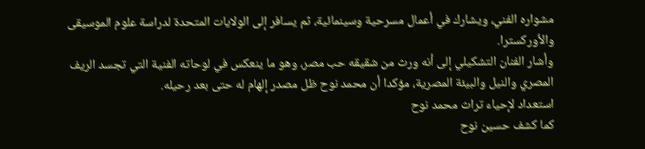مشواره الفني، ويشارك في أعمال مسرحية وسينمائية، ثم يسافر إلى الولايات المتحدة لدراسة علوم الموسيقى والأوركسترا.
وأشار الفنان التشكيلي إلى أنه ورث من شقيقه حب مصر، وهو ما ينعكس في لوحاته الفنية التي تجسد الريف المصري والنيل والبيئة المصرية، مؤكدا أن محمد نوح ظل مصدر إلهام له حتى بعد رحيله.
استعداد لإحياء تراث محمد نوح
كما كشف حسين نوح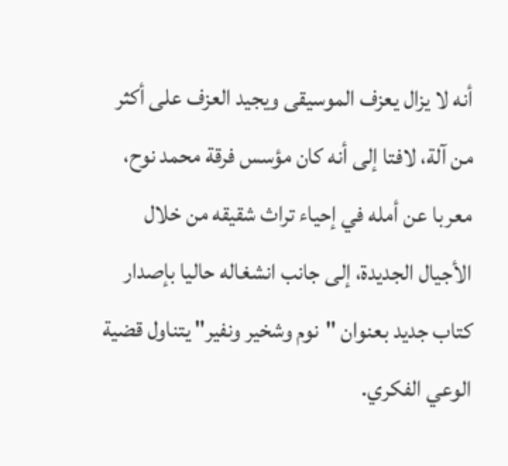أنه لا يزال يعزف الموسيقى ويجيد العزف على أكثر من آلة، لافتا إلى أنه كان مؤسس فرقة محمد نوح، معربا عن أمله في إحياء تراث شقيقه من خلال الأجيال الجديدة، إلى جانب انشغاله حاليا بإصدار كتاب جديد بعنوان "نوم وشخير ونفير" يتناول قضية الوعي الفكري.